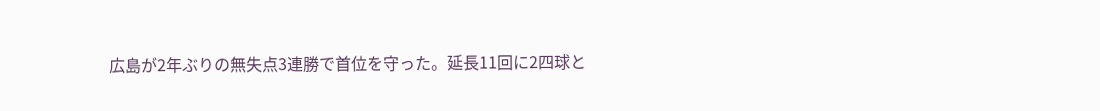広島が2年ぶりの無失点3連勝で首位を守った。延長11回に2四球と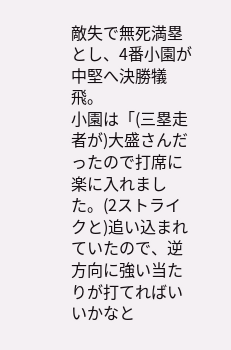敵失で無死満塁とし、4番小園が中堅へ決勝犠飛。
小園は「(三塁走者が)大盛さんだったので打席に楽に入れました。(2ストライクと)追い込まれていたので、逆方向に強い当たりが打てればいいかなと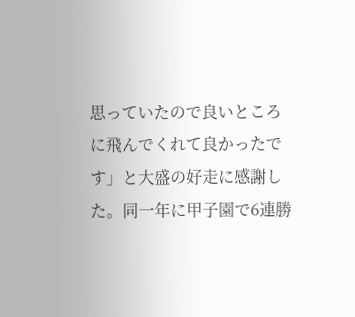思っていたので良いところに飛んでくれて良かったです」と大盛の好走に感謝した。同一年に甲子園で6連勝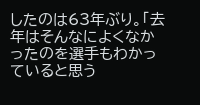したのは63年ぶり。「去年はそんなによくなかったのを選手もわかっていると思う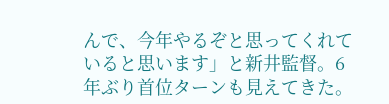んで、今年やるぞと思ってくれていると思います」と新井監督。6年ぶり首位ターンも見えてきた。